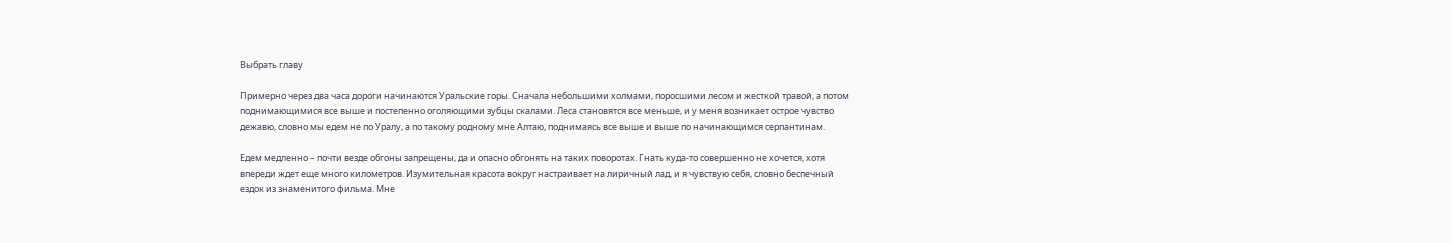Выбрать главу

Примерно через два часа дороги начинаются Уральские горы. Сначала небольшими холмами, поросшими лесом и жесткой травой, а потом поднимающимися все выше и постепенно оголяющими зубцы скалами. Леса становятся все меньше, и у меня возникает острое чувство дежавю, словно мы едем не по Уралу, а по такому родному мне Алтаю, поднимаясь все выше и выше по начинающимся серпантинам.

Едем медленно – почти везде обгоны запрещены, да и опасно обгонять на таких поворотах. Гнать куда-то совершенно не хочется, хотя впереди ждет еще много километров. Изумительная красота вокруг настраивает на лиричный лад, и я чувствую себя, словно беспечный ездок из знаменитого фильма. Мне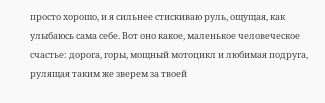просто хорошо, и я сильнее стискиваю руль, ощущая, как улыбаюсь сама себе. Вот оно какое, маленькое человеческое счастье: дорога, горы, мощный мотоцикл и любимая подруга, рулящая таким же зверем за твоей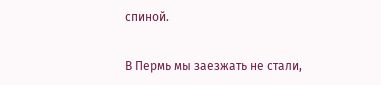спиной.

В Пермь мы заезжать не стали,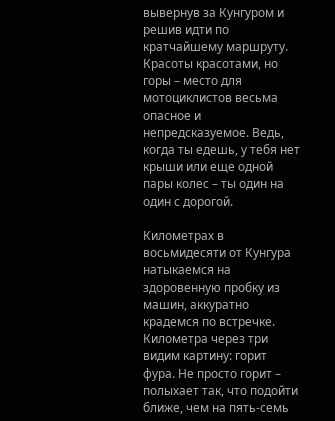вывернув за Кунгуром и решив идти по кратчайшему маршруту. Красоты красотами, но горы – место для мотоциклистов весьма опасное и непредсказуемое. Ведь, когда ты едешь, у тебя нет крыши или еще одной пары колес – ты один на один с дорогой.

Километрах в восьмидесяти от Кунгура натыкаемся на здоровенную пробку из машин, аккуратно крадемся по встречке. Километра через три видим картину: горит фура. Не просто горит – полыхает так, что подойти ближе, чем на пять-семь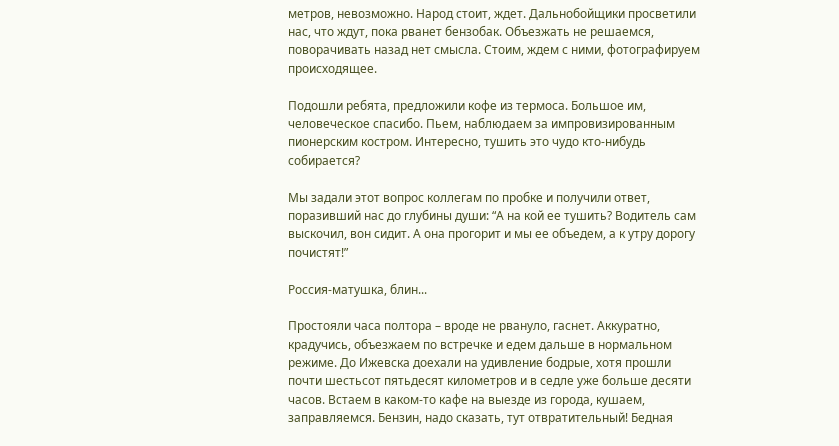метров, невозможно. Народ стоит, ждет. Дальнобойщики просветили нас, что ждут, пока рванет бензобак. Объезжать не решаемся, поворачивать назад нет смысла. Стоим, ждем с ними, фотографируем происходящее.

Подошли ребята, предложили кофе из термоса. Большое им, человеческое спасибо. Пьем, наблюдаем за импровизированным пионерским костром. Интересно, тушить это чудо кто-нибудь собирается?

Мы задали этот вопрос коллегам по пробке и получили ответ, поразивший нас до глубины души: “А на кой ее тушить? Водитель сам выскочил, вон сидит. А она прогорит и мы ее объедем, а к утру дорогу почистят!”

Россия-матушка, блин...

Простояли часа полтора – вроде не рвануло, гаснет. Аккуратно, крадучись, объезжаем по встречке и едем дальше в нормальном режиме. До Ижевска доехали на удивление бодрые, хотя прошли почти шестьсот пятьдесят километров и в седле уже больше десяти часов. Встаем в каком-то кафе на выезде из города, кушаем, заправляемся. Бензин, надо сказать, тут отвратительный! Бедная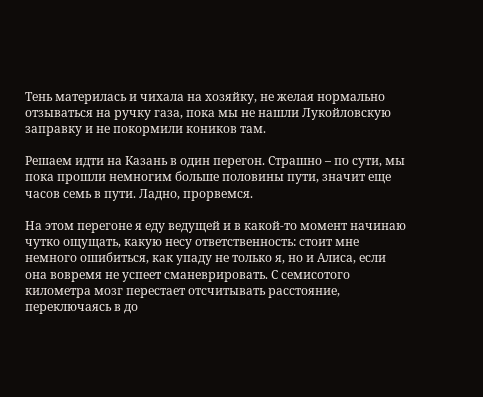Тень материлась и чихала на хозяйку, не желая нормально отзываться на ручку газа, пока мы не нашли Лукойловскую заправку и не покормили коников там.

Решаем идти на Казань в один перегон. Страшно – по сути, мы пока прошли немногим больше половины пути, значит еще часов семь в пути. Ладно, прорвемся.

На этом перегоне я еду ведущей и в какой-то момент начинаю чутко ощущать, какую несу ответственность: стоит мне немного ошибиться, как упаду не только я, но и Алиса, если она вовремя не успеет сманеврировать. С семисотого километра мозг перестает отсчитывать расстояние, переключаясь в до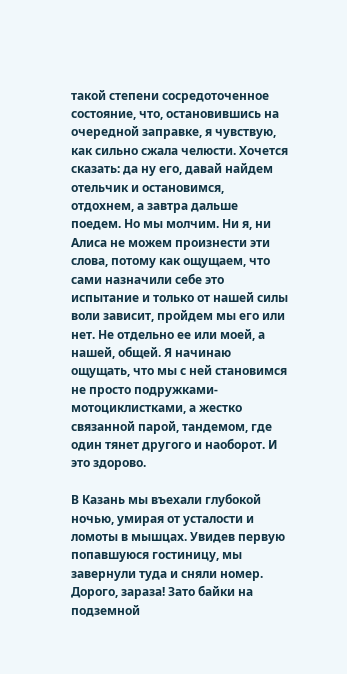такой степени сосредоточенное состояние, что, остановившись на очередной заправке, я чувствую, как сильно сжала челюсти. Хочется сказать: да ну его, давай найдем отельчик и остановимся, отдохнем, а завтра дальше поедем. Но мы молчим. Ни я, ни Алиса не можем произнести эти слова, потому как ощущаем, что сами назначили себе это испытание и только от нашей силы воли зависит, пройдем мы его или нет. Не отдельно ее или моей, а нашей, общей. Я начинаю ощущать, что мы с ней становимся не просто подружками-мотоциклистками, а жестко связанной парой, тандемом, где один тянет другого и наоборот. И это здорово.

В Казань мы въехали глубокой ночью, умирая от усталости и ломоты в мышцах. Увидев первую попавшуюся гостиницу, мы завернули туда и сняли номер. Дорого, зараза! Зато байки на подземной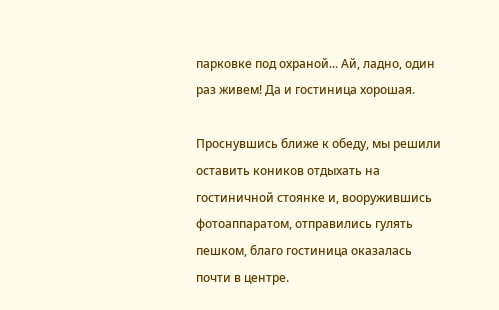парковке под охраной... Ай, ладно, один раз живем! Да и гостиница хорошая.

Проснувшись ближе к обеду, мы решили оставить коников отдыхать на гостиничной стоянке и, вооружившись фотоаппаратом, отправились гулять пешком, благо гостиница оказалась почти в центре.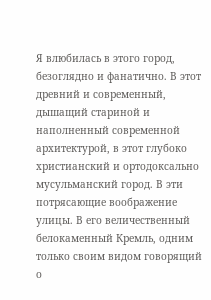Я влюбилась в этого город, безоглядно и фанатично. В этот древний и современный, дышащий стариной и наполненный современной архитектурой, в этот глубоко христианский и ортодоксально мусульманский город. В эти потрясающие воображение улицы. В его величественный белокаменный Кремль, одним только своим видом говорящий о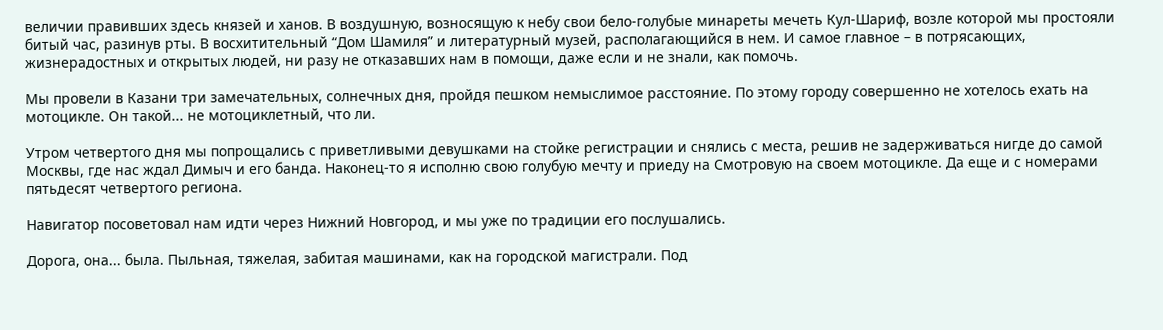величии правивших здесь князей и ханов. В воздушную, возносящую к небу свои бело-голубые минареты мечеть Кул-Шариф, возле которой мы простояли битый час, разинув рты. В восхитительный “Дом Шамиля” и литературный музей, располагающийся в нем. И самое главное – в потрясающих, жизнерадостных и открытых людей, ни разу не отказавших нам в помощи, даже если и не знали, как помочь.

Мы провели в Казани три замечательных, солнечных дня, пройдя пешком немыслимое расстояние. По этому городу совершенно не хотелось ехать на мотоцикле. Он такой... не мотоциклетный, что ли.

Утром четвертого дня мы попрощались с приветливыми девушками на стойке регистрации и снялись с места, решив не задерживаться нигде до самой Москвы, где нас ждал Димыч и его банда. Наконец-то я исполню свою голубую мечту и приеду на Смотровую на своем мотоцикле. Да еще и с номерами пятьдесят четвертого региона.

Навигатор посоветовал нам идти через Нижний Новгород, и мы уже по традиции его послушались.

Дорога, она... была. Пыльная, тяжелая, забитая машинами, как на городской магистрали. Под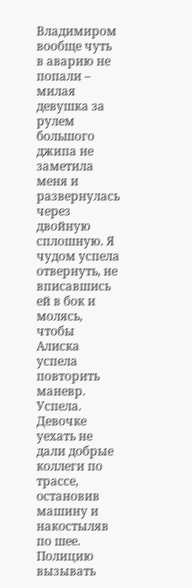Владимиром вообще чуть в аварию не попали – милая девушка за рулем большого джипа не заметила меня и развернулась через двойную сплошную. Я чудом успела отвернуть, не вписавшись ей в бок и молясь, чтобы Алиска успела повторить маневр. Успела. Девочке уехать не дали добрые коллеги по трассе, остановив машину и накостыляв по шее. Полицию вызывать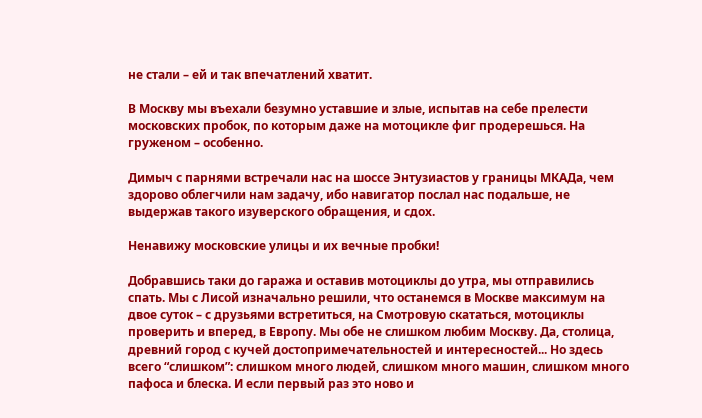не стали – ей и так впечатлений хватит.

В Москву мы въехали безумно уставшие и злые, испытав на себе прелести московских пробок, по которым даже на мотоцикле фиг продерешься. На груженом – особенно.

Димыч с парнями встречали нас на шоссе Энтузиастов у границы МКАДа, чем здорово облегчили нам задачу, ибо навигатор послал нас подальше, не выдержав такого изуверского обращения, и сдох.

Ненавижу московские улицы и их вечные пробки!

Добравшись таки до гаража и оставив мотоциклы до утра, мы отправились спать. Мы с Лисой изначально решили, что останемся в Москве максимум на двое суток – с друзьями встретиться, на Смотровую скататься, мотоциклы проверить и вперед, в Европу. Мы обе не слишком любим Москву. Да, столица, древний город с кучей достопримечательностей и интересностей... Но здесь всего “слишком”: слишком много людей, слишком много машин, слишком много пафоса и блеска. И если первый раз это ново и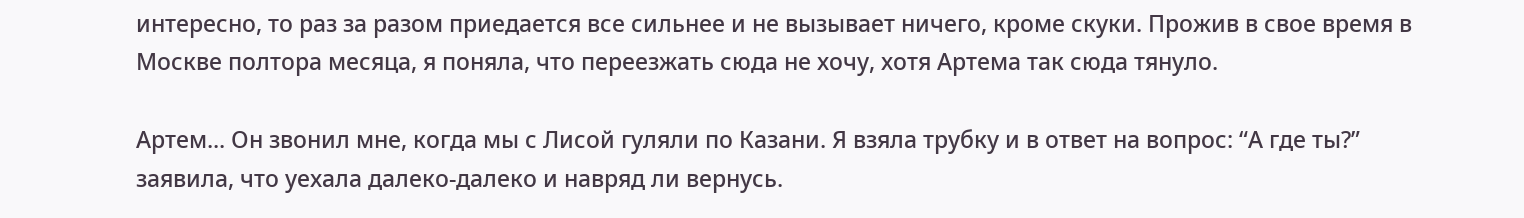интересно, то раз за разом приедается все сильнее и не вызывает ничего, кроме скуки. Прожив в свое время в Москве полтора месяца, я поняла, что переезжать сюда не хочу, хотя Артема так сюда тянуло.

Артем... Он звонил мне, когда мы с Лисой гуляли по Казани. Я взяла трубку и в ответ на вопрос: “А где ты?” заявила, что уехала далеко-далеко и навряд ли вернусь.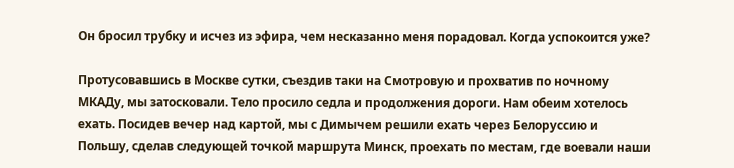Он бросил трубку и исчез из эфира, чем несказанно меня порадовал. Когда успокоится уже?

Протусовавшись в Москве сутки, съездив таки на Смотровую и прохватив по ночному МКАДу, мы затосковали. Тело просило седла и продолжения дороги. Нам обеим хотелось ехать. Посидев вечер над картой, мы с Димычем решили ехать через Белоруссию и Польшу, сделав следующей точкой маршрута Минск, проехать по местам, где воевали наши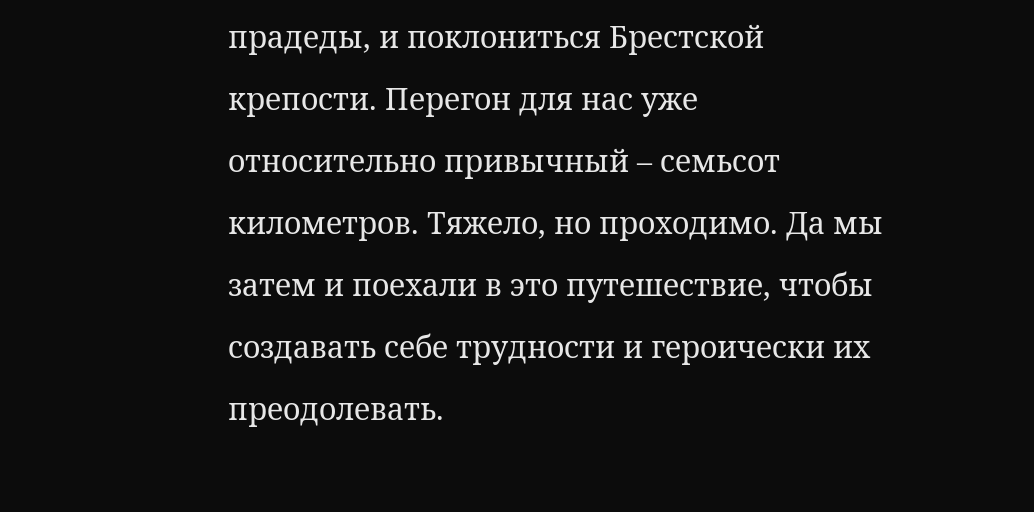прадеды, и поклониться Брестской крепости. Перегон для нас уже относительно привычный – семьсот километров. Тяжело, но проходимо. Да мы затем и поехали в это путешествие, чтобы создавать себе трудности и героически их преодолевать.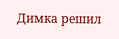Димка решил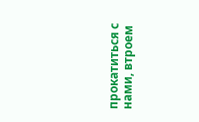прокатиться с нами, втроем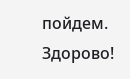пойдем. Здорово!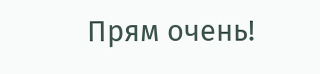Прям очень!